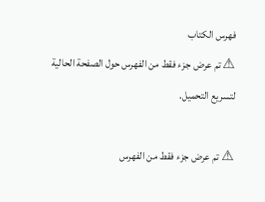فهرس الكتاب
⚠ تم عرض جزء فقط من الفهرس حول الصفحة الحالية لتسريع التحميل.

⚠ تم عرض جزء فقط من الفهرس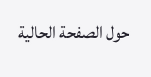حول الصفحة الحالية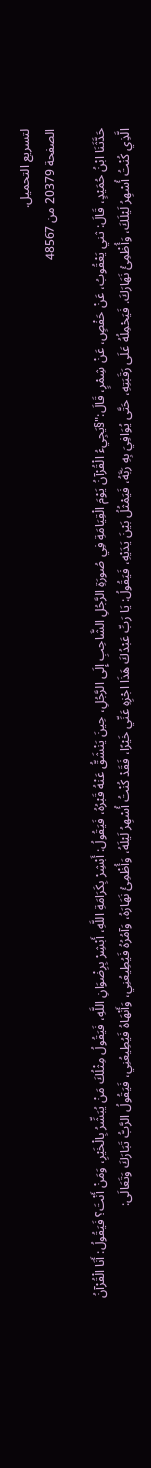لتسريع التحميل.
الصفحة 20379 من 48567

حَدَّثَنَا ابْنُ حُمَيْدٍ، قَالَ: ثني يَعْقُوبُ، عَنْ حَفْصٍ، عَنْ شِمْرٍ، قَالَ:"§يَجِيءُ الْقُرْآنُ يَوْمَ الْقِيَامَةِ فِي صُورَةِ الرَّجُلِ الشَّاحِبِ إِلَى الرَّجُلِ، حِينَ يَنْشَقُّ عَنْهُ قَبْرُهُ، فَيَقُولُ: أَبْشِرْ بِكَرَامَةِ اللَّهِ، أَبْشِرْ بِرِضْوَانِ اللَّهِ، فَيَقُولُ مِثْلُكَ مَنْ يُبَشِّرُ بِالْخَيْرِ، وَمَنْ أَنْتَ؟ فَيَقُولُ: أَنَا الْقُرْآنُ الَّذِي كُنْتُ أُسْهِرُ لَيْلَكَ، وَأُظْمِئُ نَهَارَكَ. فَيَحْمِلُهُ عَلَى رَقَبَتِهِ، حَتَّى يُوَافِيَ بِهِ رَبَّهُ، فَيَمْثُلُ بَيْنَ يَدَيْهِ، فَيَقُولُ: يَا رَبِّ عَبْدُكَ هَذَا اجْزِهِ عَنِّي خَيْرًا، فَقَدْ كُنْتُ أُسْهِرُ لَيْلَهُ، وَأُظْمِئُ نَهَارَهُ، وَآمُرُهُ فَيُطِيعُنِي، وَأَنْهَاهُ فَيُطِيعُنِي، فَيَقُولُ الرَّبُّ تَبَارَكَ وَتَعَالَى: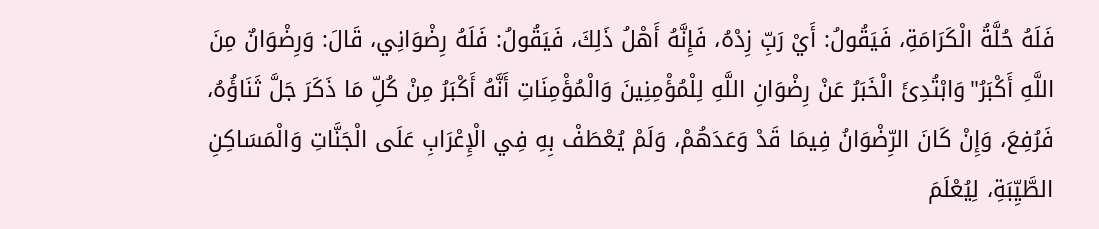فَلَهُ حُلَّةُ الْكَرَامَةِ، فَيَقُولُ: أَيْ رَبِّ زِدْهُ، فَإِنَّهُ أَهْلُ ذَلِكَ، فَيَقُولُ: فَلَهُ رِضْوَانِي، قَالَ: وَرِضْوَانٌ مِنَ اللَّهِ أَكْبَرُ"وَابْتُدِئَ الْخَبَرُ عَنْ رِضْوَانِ اللَّهِ لِلْمُؤْمِنِينَ وَالْمُؤْمِنَاتِ أَنَّهُ أَكْبَرُ مِنْ كُلِّ مَا ذَكَرَ جَلَّ ثَنَاؤُهُ، فَرُفِعَ، وَإِنْ كَانَ الرِّضْوَانُ فِيمَا قَدْ وَعَدَهُمْ، وَلَمْ يُعْطَفْ بِهِ فِي الْإِعْرَابِ عَلَى الْجَنَّاتِ وَالْمَسَاكِنِ الطَّيِّبَةِ، لِيُعْلَمَ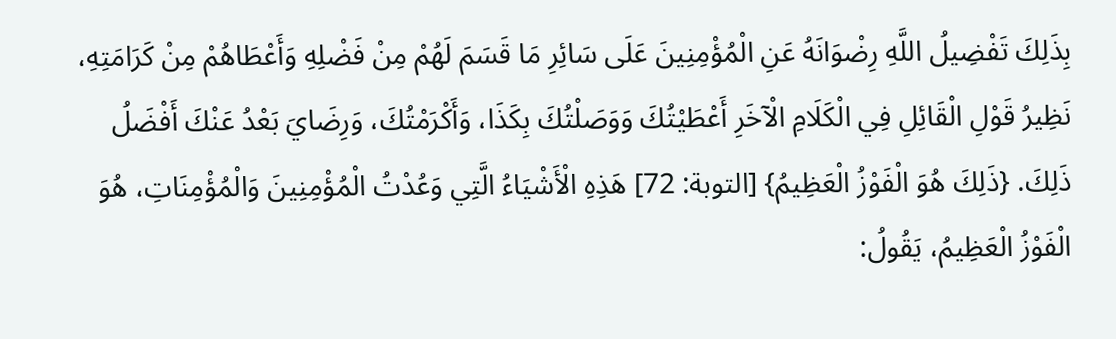بِذَلِكَ تَفْضِيلُ اللَّهِ رِضْوَانَهُ عَنِ الْمُؤْمِنِينَ عَلَى سَائِرِ مَا قَسَمَ لَهُمْ مِنْ فَضْلِهِ وَأَعْطَاهُمْ مِنْ كَرَامَتِهِ، نَظِيرُ قَوْلِ الْقَائِلِ فِي الْكَلَامِ الْآخَرِ أَعْطَيْتُكَ وَوَصَلْتُكَ بِكَذَا، وَأَكْرَمْتُكَ، وَرِضَايَ بَعْدُ عَنْكَ أَفْضَلُ ذَلِكَ. {ذَلِكَ هُوَ الْفَوْزُ الْعَظِيمُ} [التوبة: 72] هَذِهِ الْأَشْيَاءُ الَّتِي وَعُدْتُ الْمُؤْمِنِينَ وَالْمُؤْمِنَاتِ، هُوَ الْفَوْزُ الْعَظِيمُ، يَقُولُ: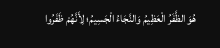هُوَ الظَّفَرُ الْعَظِيمُ وَالنَّجَاءُ الْجَسِيمُ؛ لِأَنَّهُمْ ظَفَرُوا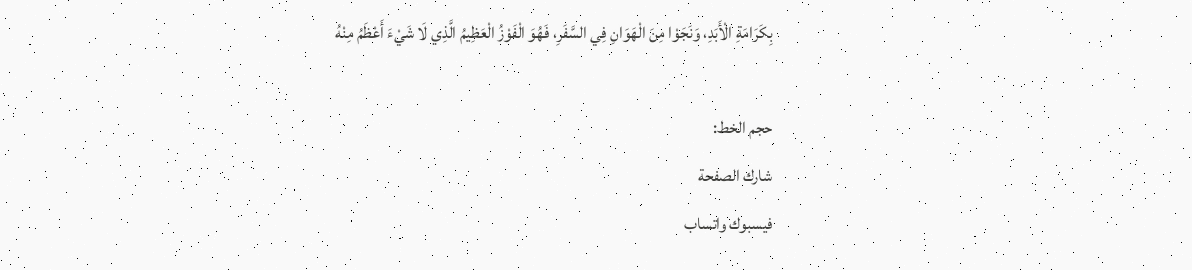بِكَرَامَةِ الْأَبَدِ، وَنَجَوْا مِنَ الْهَوَانِ فِي السَّفَرِ، فَهُوَ الْفَوْزُ الْعَظِيمُ الَّذِي لَا شَيْءَ أَعْظَمُ مِنْهُ

حجم الخط:
شارك الصفحة
فيسبوك واتساب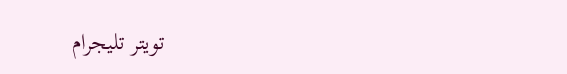تويتر تليجرام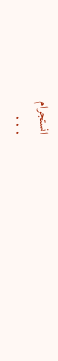انستجرام
. . .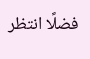فضلًا انتظر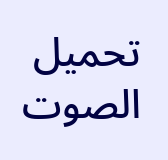تحميل الصوت